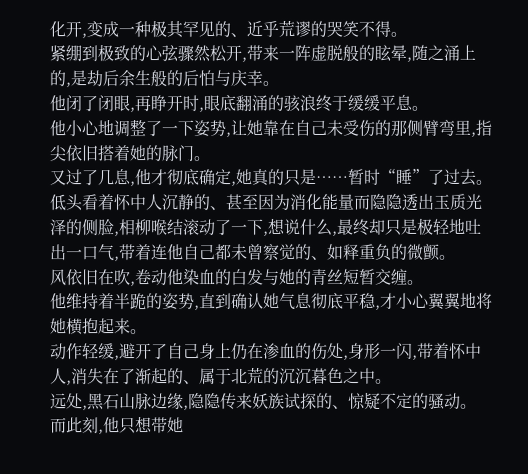化开,变成一种极其罕见的、近乎荒谬的哭笑不得。
紧绷到极致的心弦骤然松开,带来一阵虚脱般的眩晕,随之涌上的,是劫后余生般的后怕与庆幸。
他闭了闭眼,再睁开时,眼底翻涌的骇浪终于缓缓平息。
他小心地调整了一下姿势,让她靠在自己未受伤的那侧臂弯里,指尖依旧搭着她的脉门。
又过了几息,他才彻底确定,她真的只是……暂时“睡”了过去。
低头看着怀中人沉静的、甚至因为消化能量而隐隐透出玉质光泽的侧脸,相柳喉结滚动了一下,想说什么,最终却只是极轻地吐出一口气,带着连他自己都未曾察觉的、如释重负的微颤。
风依旧在吹,卷动他染血的白发与她的青丝短暂交缠。
他维持着半跪的姿势,直到确认她气息彻底平稳,才小心翼翼地将她横抱起来。
动作轻缓,避开了自己身上仍在渗血的伤处,身形一闪,带着怀中人,消失在了渐起的、属于北荒的沉沉暮色之中。
远处,黑石山脉边缘,隐隐传来妖族试探的、惊疑不定的骚动。
而此刻,他只想带她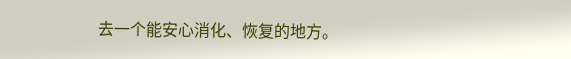去一个能安心消化、恢复的地方。